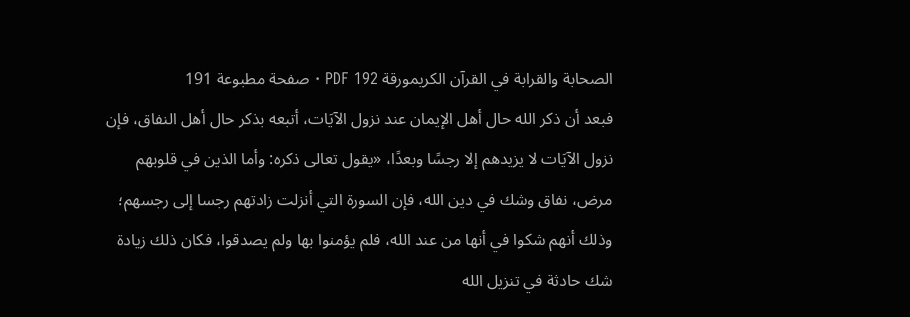الصحابة والقرابة في القرآن الكريمورقة PDF 192 · صفحة مطبوعة 191
فبعد أن ذكر الله حال أهل الإيمان عند نزول الآيَات، أتبعه بذكر حال أهل النفاق، فإن نزول الآيَات لا يزيدهم إلا رجسًا وبعدًا، «يقول تعالى ذكره: وأما الذين في قلوبهم مرض، نفاق وشك في دين الله، فإن السورة التي أنزلت زادتهم رجسا إلى رجسهم؛ وذلك أنهم شكوا في أنها من عند الله، فلم يؤمنوا بها ولم يصدقوا، فكان ذلك زيادة شك حادثة في تنزيل الله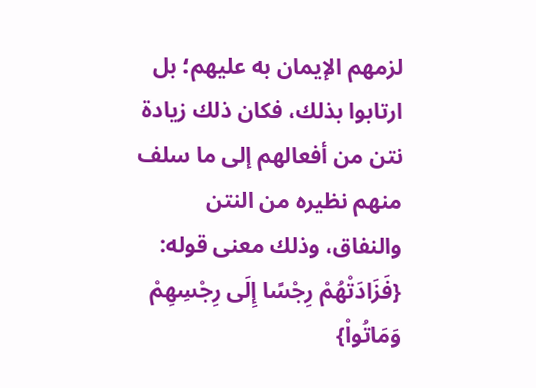لزمهم الإيمان به عليهم؛ بل ارتابوا بذلك، فكان ذلك زيادة نتن من أفعالهم إلى ما سلف منهم نظيره من النتن والنفاق، وذلك معنى قوله: {فَزَادَتْهُمْ رِجْسًا إِلَى رِجْسِهِمْ وَمَاتُواْ}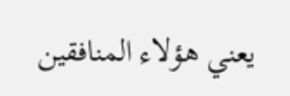يعني هؤلاء المنافقين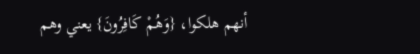أنهم هلكوا، {وَهُمْ كَافِرُونَ} يعني وهم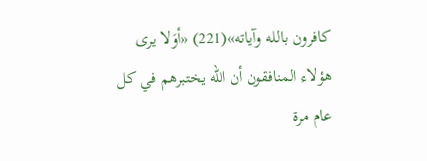كافرون بالله وآياته»(221) «أوَلا يرى هؤلاء المنافقون أن الله يختبرهم في كل عام مرة